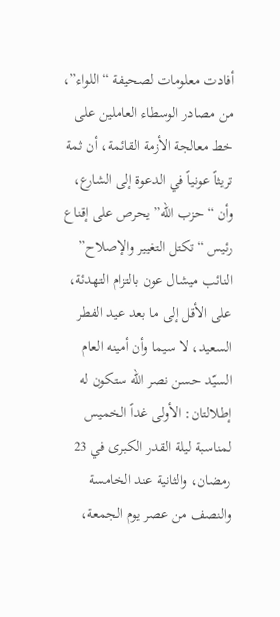أفادت معلومات لصحيفة “اللواء”، من مصادر الوسطاء العاملين على خط معالجة الأزمة القائمة، أن ثمة تريثاً عونياً في الدعوة إلى الشارع، وأن “حزب الله” يحرص على إقناع رئيس “تكتل التغيير والإصلاح” النائب ميشال عون بالتزام التهدئة، على الأقل إلى ما بعد عيد الفطر السعيد، لا سيما وأن أمينه العام السيّد حسن نصر الله ستكون له إطلالتان: الأولى غداً الخميس لمناسبة ليلة القدر الكبرى في 23 رمضان، والثانية عند الخامسة والنصف من عصر يوم الجمعة،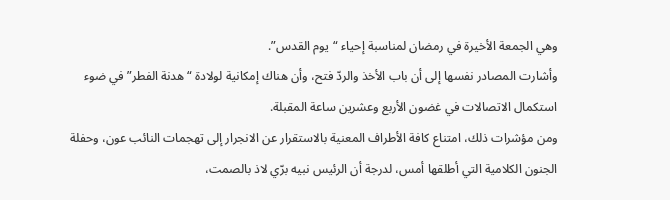وهي الجمعة الأخيرة في رمضان لمناسبة إحياء “يوم القدس”.
وأشارت المصادر نفسها إلى أن باب الأخذ والردّ فتح، وأن هناك إمكانية لولادة “هدنة الفطر” في ضوء استكمال الاتصالات في غضون الأربع وعشرين ساعة المقبلة.
ومن مؤشرات ذلك، امتناع كافة الأطراف المعنية بالاستقرار عن الانجرار إلى تهجمات النائب عون، وحفلة الجنون الكلامية التي أطلقها أمس، لدرجة أن الرئيس نبيه برّي لاذ بالصمت،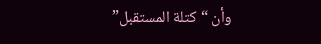وأن “كتلة المستقبل”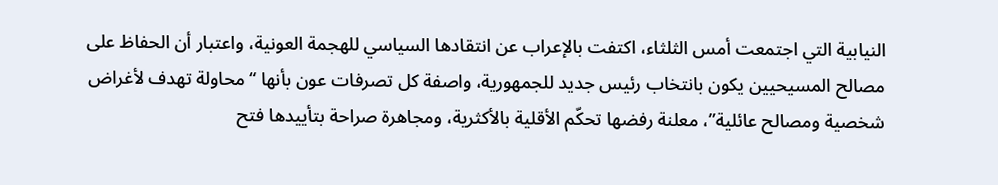النيابية التي اجتمعت أمس الثلثاء، اكتفت بالإعراب عن انتقادها السياسي للهجمة العونية، واعتبار أن الحفاظ على مصالح المسيحيين يكون بانتخاب رئيس جديد للجمهورية، واصفة كل تصرفات عون بأنها “محاولة تهدف لأغراض شخصية ومصالح عائلية”، معلنة رفضها تحكّم الأقلية بالأكثرية، ومجاهرة صراحة بتأييدها فتح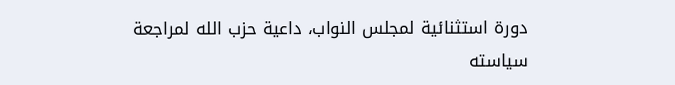دورة استثنائية لمجلس النواب، داعية حزب الله لمراجعة سياسته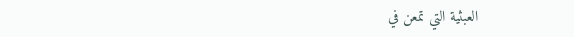العبثية التي تمعن في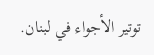توتير الأجواء في لبنان.